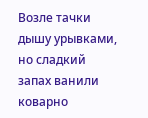Возле тачки дышу урывками, но сладкий запах ванили коварно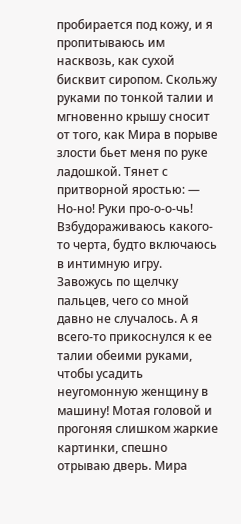пробирается под кожу, и я пропитываюсь им насквозь, как сухой бисквит сиропом. Скольжу руками по тонкой талии и мгновенно крышу сносит от того, как Мира в порыве злости бьет меня по руке ладошкой. Тянет с притворной яростью: — Но-но! Руки про-о-о-чь! Взбудораживаюсь какого-то черта, будто включаюсь в интимную игру. Завожусь по щелчку пальцев, чего со мной давно не случалось. А я всего-то прикоснулся к ее талии обеими руками, чтобы усадить неугомонную женщину в машину! Мотая головой и прогоняя слишком жаркие картинки, спешно отрываю дверь. Мира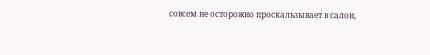совсем не осторожно проскальзывает в салон,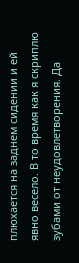плюхается на заднем сидении и ей явно весело. В то время как я скриплю зубами от неудовлетворения. Да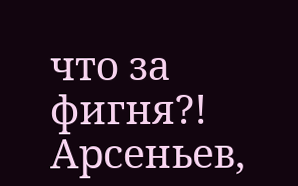что за фигня?! Арсеньев,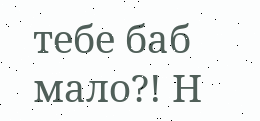тебе баб мало?! Н